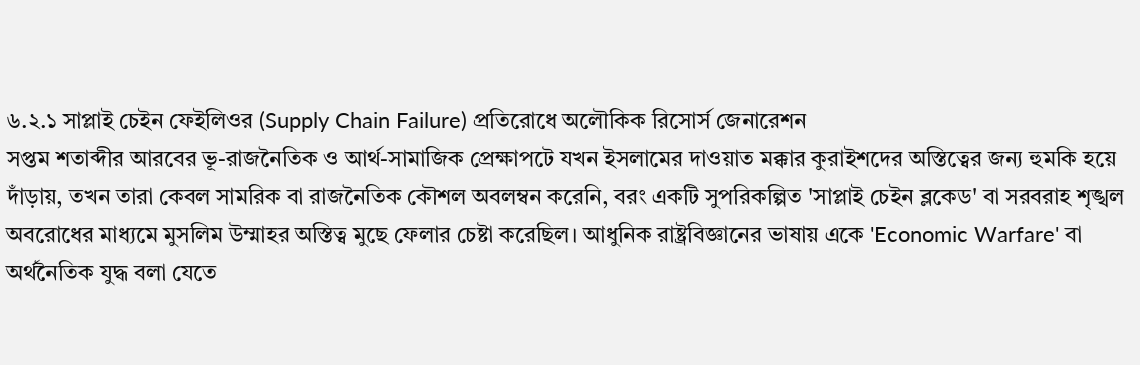৬.২.১ সাপ্লাই চেইন ফেইলিওর (Supply Chain Failure) প্রতিরোধে অলৌকিক রিসোর্স জেনারেশন
সপ্তম শতাব্দীর আরবের ভূ-রাজনৈতিক ও আর্থ-সামাজিক প্রেক্ষাপটে যখন ইসলামের দাওয়াত মক্কার কুরাইশদের অস্তিত্বের জন্য হুমকি হয়ে দাঁড়ায়, তখন তারা কেবল সামরিক বা রাজনৈতিক কৌশল অবলম্বন করেনি, বরং একটি সুপরিকল্পিত 'সাপ্লাই চেইন ব্লকেড' বা সরবরাহ শৃঙ্খল অবরোধের মাধ্যমে মুসলিম উম্মাহর অস্তিত্ব মুছে ফেলার চেষ্টা করেছিল। আধুনিক রাষ্ট্রবিজ্ঞানের ভাষায় একে 'Economic Warfare' বা অর্থনৈতিক যুদ্ধ বলা যেতে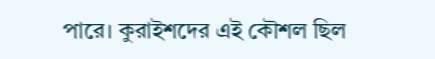পারে। কুরাইশদের এই কৌশল ছিল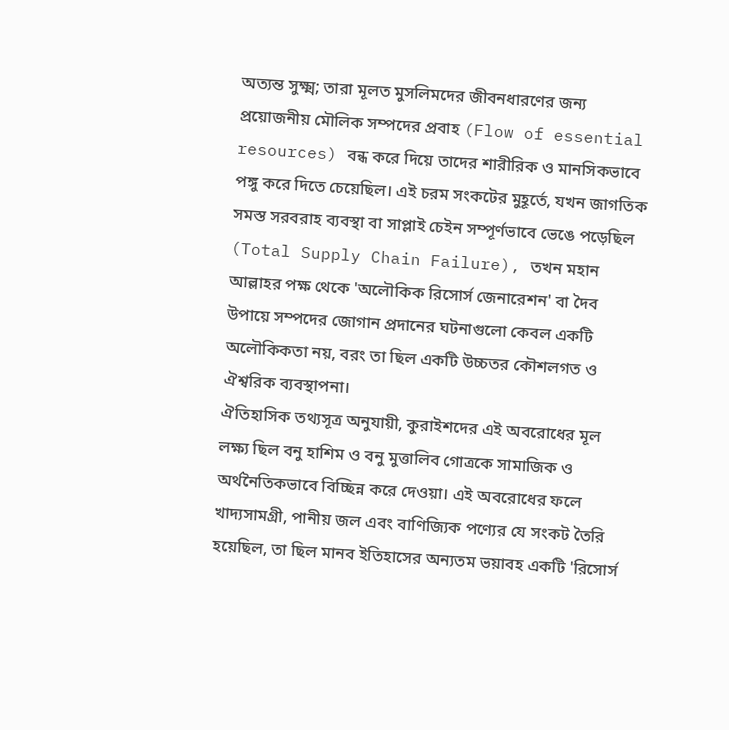অত্যন্ত সুক্ষ্ম; তারা মূলত মুসলিমদের জীবনধারণের জন্য প্রয়োজনীয় মৌলিক সম্পদের প্রবাহ (Flow of essential resources) বন্ধ করে দিয়ে তাদের শারীরিক ও মানসিকভাবে পঙ্গু করে দিতে চেয়েছিল। এই চরম সংকটের মুহূর্তে, যখন জাগতিক সমস্ত সরবরাহ ব্যবস্থা বা সাপ্লাই চেইন সম্পূর্ণভাবে ভেঙে পড়েছিল (Total Supply Chain Failure), তখন মহান আল্লাহর পক্ষ থেকে 'অলৌকিক রিসোর্স জেনারেশন' বা দৈব উপায়ে সম্পদের জোগান প্রদানের ঘটনাগুলো কেবল একটি অলৌকিকতা নয়, বরং তা ছিল একটি উচ্চতর কৌশলগত ও ঐশ্বরিক ব্যবস্থাপনা।
ঐতিহাসিক তথ্যসূত্র অনুযায়ী, কুরাইশদের এই অবরোধের মূল লক্ষ্য ছিল বনু হাশিম ও বনু মুত্তালিব গোত্রকে সামাজিক ও অর্থনৈতিকভাবে বিচ্ছিন্ন করে দেওয়া। এই অবরোধের ফলে খাদ্যসামগ্রী, পানীয় জল এবং বাণিজ্যিক পণ্যের যে সংকট তৈরি হয়েছিল, তা ছিল মানব ইতিহাসের অন্যতম ভয়াবহ একটি 'রিসোর্স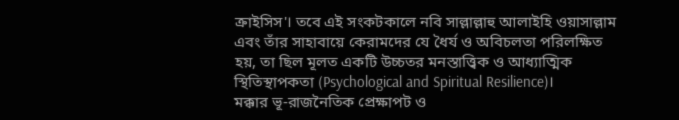ক্রাইসিস'। তবে এই সংকটকালে নবি সাল্লাল্লাহু আলাইহি ওয়াসাল্লাম এবং তাঁর সাহাবায়ে কেরামদের যে ধৈর্য ও অবিচলতা পরিলক্ষিত হয়, তা ছিল মূলত একটি উচ্চতর মনস্তাত্ত্বিক ও আধ্যাত্মিক স্থিতিস্থাপকতা (Psychological and Spiritual Resilience)।
মক্কার ভূ-রাজনৈতিক প্রেক্ষাপট ও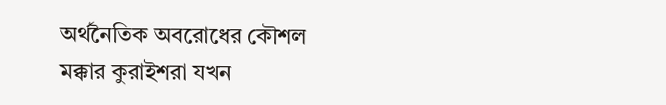অর্থনৈতিক অবরোধের কৌশল
মক্কার কুরাইশরা যখন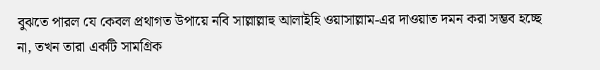বুঝতে পারল যে কেবল প্রথাগত উপায়ে নবি সাল্লাল্লাহু আলাইহি ওয়াসাল্লাম-এর দাওয়াত দমন করা সম্ভব হচ্ছে না, তখন তারা একটি সামগ্রিক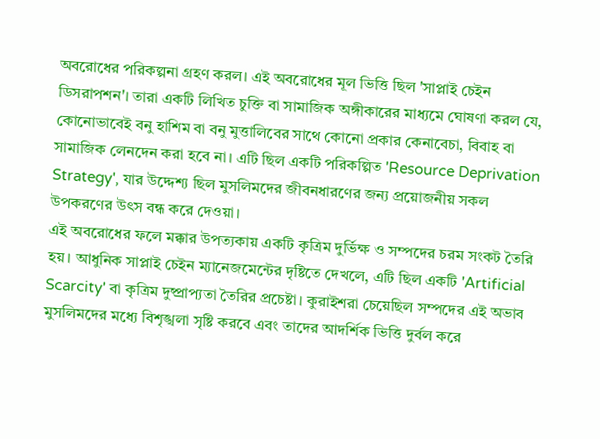অবরোধের পরিকল্পনা গ্রহণ করল। এই অবরোধের মূল ভিত্তি ছিল 'সাপ্লাই চেইন ডিসরাপশন'। তারা একটি লিখিত চুক্তি বা সামাজিক অঙ্গীকারের মাধ্যমে ঘোষণা করল যে, কোনোভাবেই বনু হাশিম বা বনু মুত্তালিবের সাথে কোনো প্রকার কেনাবেচা, বিবাহ বা সামাজিক লেনদেন করা হবে না। এটি ছিল একটি পরিকল্পিত 'Resource Deprivation Strategy', যার উদ্দেশ্য ছিল মুসলিমদের জীবনধারণের জন্য প্রয়োজনীয় সকল উপকরণের উৎস বন্ধ করে দেওয়া।
এই অবরোধের ফলে মক্কার উপত্যকায় একটি কৃত্রিম দুর্ভিক্ষ ও সম্পদের চরম সংকট তৈরি হয়। আধুনিক সাপ্লাই চেইন ম্যানেজমেন্টের দৃষ্টিতে দেখলে, এটি ছিল একটি 'Artificial Scarcity' বা কৃত্রিম দুষ্প্রাপ্যতা তৈরির প্রচেষ্টা। কুরাইশরা চেয়েছিল সম্পদের এই অভাব মুসলিমদের মধ্যে বিশৃঙ্খলা সৃষ্টি করবে এবং তাদের আদর্শিক ভিত্তি দুর্বল করে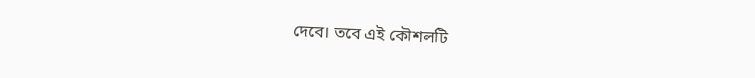দেবে। তবে এই কৌশলটি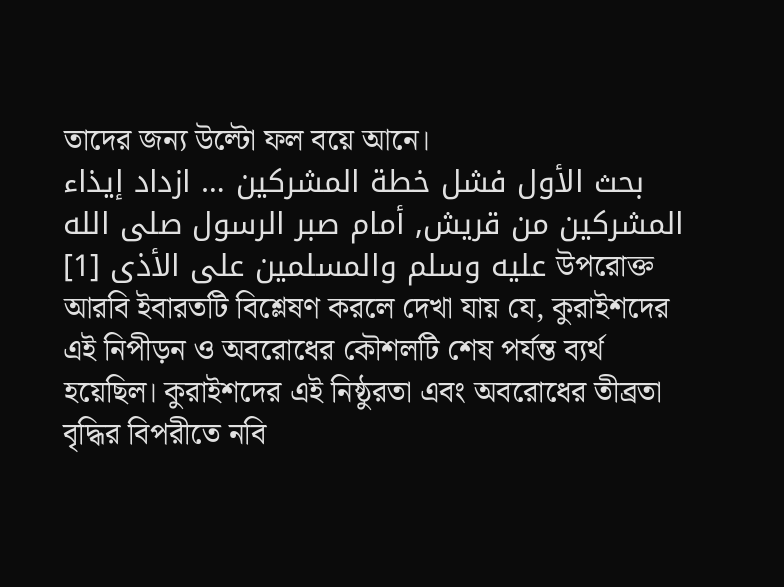তাদের জন্য উল্টো ফল বয়ে আনে।
بحث الأول فشل خطة المشركين … ازداد إيذاء المشركين من قريش, أمام صبر الرسول صلى الله عليه وسلم والمسلمين على الأذى [1] উপরোক্ত আরবি ইবারতটি বিশ্লেষণ করলে দেখা যায় যে, কুরাইশদের এই নিপীড়ন ও অবরোধের কৌশলটি শেষ পর্যন্ত ব্যর্থ হয়েছিল। কুরাইশদের এই নিষ্ঠুরতা এবং অবরোধের তীব্রতা বৃদ্ধির বিপরীতে নবি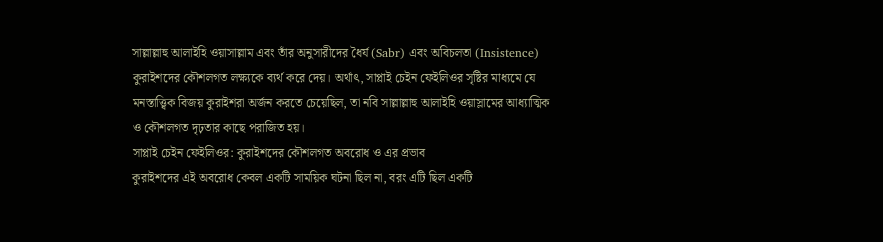সাল্লাল্লাহু আলাইহি ওয়াসাল্লাম এবং তাঁর অনুসারীদের ধৈর্য (Sabr) এবং অবিচলতা (Insistence) কুরাইশদের কৌশলগত লক্ষ্যকে ব্যর্থ করে দেয়। অর্থাৎ, সাপ্লাই চেইন ফেইলিওর সৃষ্টির মাধ্যমে যে মনস্তাত্ত্বিক বিজয় কুরাইশরা অর্জন করতে চেয়েছিল, তা নবি সাল্লাল্লাহু আলাইহি ওয়াস্লামের আধ্যাত্মিক ও কৌশলগত দৃঢ়তার কাছে পরাজিত হয়।
সাপ্লাই চেইন ফেইলিওর: কুরাইশদের কৌশলগত অবরোধ ও এর প্রভাব
কুরাইশদের এই অবরোধ কেবল একটি সাময়িক ঘটনা ছিল না, বরং এটি ছিল একটি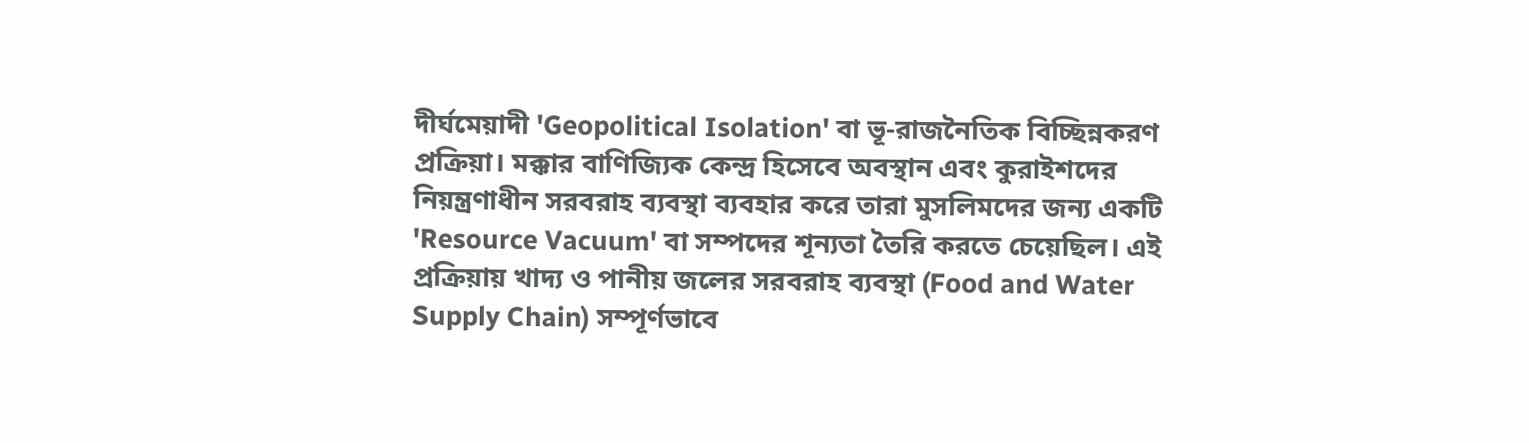দীর্ঘমেয়াদী 'Geopolitical Isolation' বা ভূ-রাজনৈতিক বিচ্ছিন্নকরণ প্রক্রিয়া। মক্কার বাণিজ্যিক কেন্দ্র হিসেবে অবস্থান এবং কুরাইশদের নিয়ন্ত্রণাধীন সরবরাহ ব্যবস্থা ব্যবহার করে তারা মুসলিমদের জন্য একটি 'Resource Vacuum' বা সম্পদের শূন্যতা তৈরি করতে চেয়েছিল। এই প্রক্রিয়ায় খাদ্য ও পানীয় জলের সরবরাহ ব্যবস্থা (Food and Water Supply Chain) সম্পূর্ণভাবে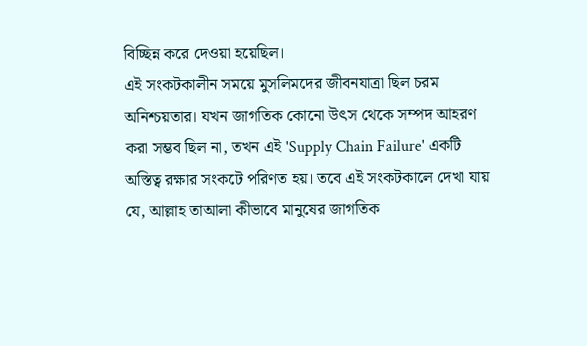বিচ্ছিন্ন করে দেওয়া হয়েছিল।
এই সংকটকালীন সময়ে মুসলিমদের জীবনযাত্রা ছিল চরম অনিশ্চয়তার। যখন জাগতিক কোনো উৎস থেকে সম্পদ আহরণ করা সম্ভব ছিল না, তখন এই 'Supply Chain Failure' একটি অস্তিত্ব রক্ষার সংকটে পরিণত হয়। তবে এই সংকটকালে দেখা যায় যে, আল্লাহ তাআলা কীভাবে মানুষের জাগতিক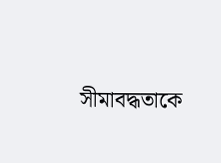সীমাবদ্ধতাকে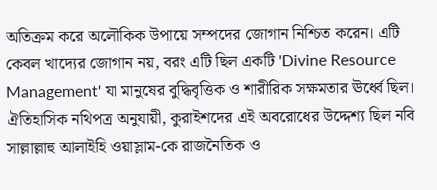অতিক্রম করে অলৌকিক উপায়ে সম্পদের জোগান নিশ্চিত করেন। এটি কেবল খাদ্যের জোগান নয়, বরং এটি ছিল একটি 'Divine Resource Management' যা মানুষের বুদ্ধিবৃত্তিক ও শারীরিক সক্ষমতার ঊর্ধ্বে ছিল।
ঐতিহাসিক নথিপত্র অনুযায়ী, কুরাইশদের এই অবরোধের উদ্দেশ্য ছিল নবি সাল্লাল্লাহু আলাইহি ওয়াস্লাম-কে রাজনৈতিক ও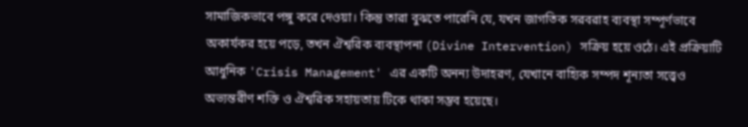সামাজিকভাবে পঙ্গু করে দেওয়া। কিন্তু তারা বুঝতে পারেনি যে, যখন জাগতিক সরবরাহ ব্যবস্থা সম্পূর্ণভাবে অকার্যকর হয়ে পড়ে, তখন ঐশ্বরিক ব্যবস্থাপনা (Divine Intervention) সক্রিয় হয়ে ওঠে। এই প্রক্রিয়াটি আধুনিক 'Crisis Management' এর একটি অনন্য উদাহরণ, যেখানে বাহ্যিক সম্পদ শূন্যতা সত্ত্বেও অভ্যন্তরীণ শক্তি ও ঐশ্বরিক সহায়তায় টিকে থাকা সম্ভব হয়েছে।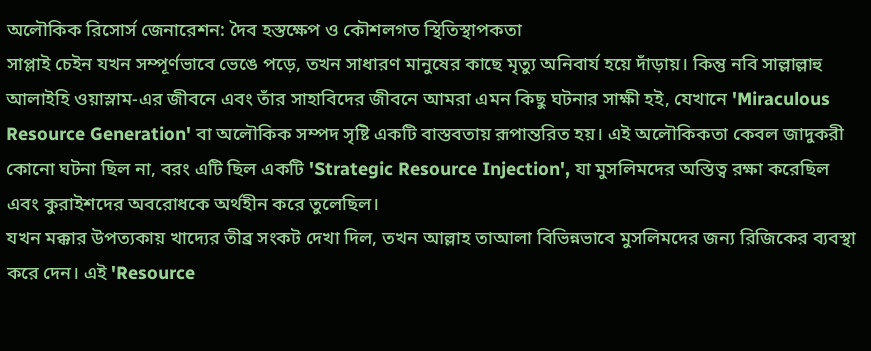অলৌকিক রিসোর্স জেনারেশন: দৈব হস্তক্ষেপ ও কৌশলগত স্থিতিস্থাপকতা
সাপ্লাই চেইন যখন সম্পূর্ণভাবে ভেঙে পড়ে, তখন সাধারণ মানুষের কাছে মৃত্যু অনিবার্য হয়ে দাঁড়ায়। কিন্তু নবি সাল্লাল্লাহু আলাইহি ওয়াস্লাম-এর জীবনে এবং তাঁর সাহাবিদের জীবনে আমরা এমন কিছু ঘটনার সাক্ষী হই, যেখানে 'Miraculous Resource Generation' বা অলৌকিক সম্পদ সৃষ্টি একটি বাস্তবতায় রূপান্তরিত হয়। এই অলৌকিকতা কেবল জাদুকরী কোনো ঘটনা ছিল না, বরং এটি ছিল একটি 'Strategic Resource Injection', যা মুসলিমদের অস্তিত্ব রক্ষা করেছিল এবং কুরাইশদের অবরোধকে অর্থহীন করে তুলেছিল।
যখন মক্কার উপত্যকায় খাদ্যের তীব্র সংকট দেখা দিল, তখন আল্লাহ তাআলা বিভিন্নভাবে মুসলিমদের জন্য রিজিকের ব্যবস্থা করে দেন। এই 'Resource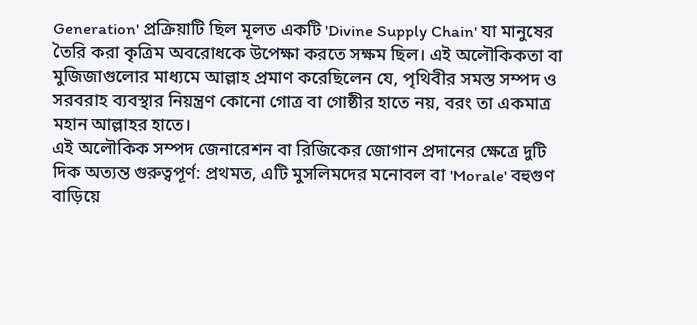Generation' প্রক্রিয়াটি ছিল মূলত একটি 'Divine Supply Chain' যা মানুষের তৈরি করা কৃত্রিম অবরোধকে উপেক্ষা করতে সক্ষম ছিল। এই অলৌকিকতা বা মুজিজাগুলোর মাধ্যমে আল্লাহ প্রমাণ করেছিলেন যে, পৃথিবীর সমস্ত সম্পদ ও সরবরাহ ব্যবস্থার নিয়ন্ত্রণ কোনো গোত্র বা গোষ্ঠীর হাতে নয়, বরং তা একমাত্র মহান আল্লাহর হাতে।
এই অলৌকিক সম্পদ জেনারেশন বা রিজিকের জোগান প্রদানের ক্ষেত্রে দুটি দিক অত্যন্ত গুরুত্বপূর্ণ: প্রথমত, এটি মুসলিমদের মনোবল বা 'Morale' বহুগুণ বাড়িয়ে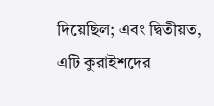দিয়েছিল; এবং দ্বিতীয়ত, এটি কুরাইশদের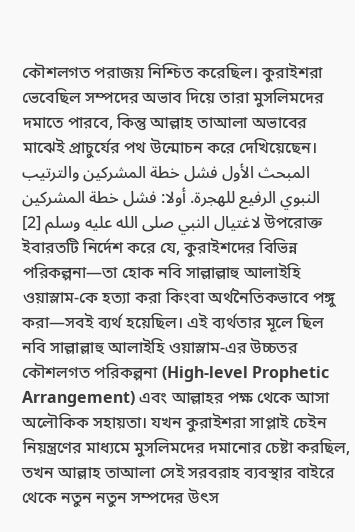কৌশলগত পরাজয় নিশ্চিত করেছিল। কুরাইশরা ভেবেছিল সম্পদের অভাব দিয়ে তারা মুসলিমদের দমাতে পারবে, কিন্তু আল্লাহ তাআলা অভাবের মাঝেই প্রাচুর্যের পথ উন্মোচন করে দেখিয়েছেন।
المبحث الأول فشل خطة المشركين والترتيب النبوي الرفيع للهجرة. أولا: فشل خطة المشركين لاغتيال النبي صلى الله عليه وسلم [2] উপরোক্ত ইবারতটি নির্দেশ করে যে, কুরাইশদের বিভিন্ন পরিকল্পনা—তা হোক নবি সাল্লাল্লাহু আলাইহি ওয়াস্লাম-কে হত্যা করা কিংবা অর্থনৈতিকভাবে পঙ্গু করা—সবই ব্যর্থ হয়েছিল। এই ব্যর্থতার মূলে ছিল নবি সাল্লাল্লাহু আলাইহি ওয়াস্লাম-এর উচ্চতর কৌশলগত পরিকল্পনা (High-level Prophetic Arrangement) এবং আল্লাহর পক্ষ থেকে আসা অলৌকিক সহায়তা। যখন কুরাইশরা সাপ্লাই চেইন নিয়ন্ত্রণের মাধ্যমে মুসলিমদের দমানোর চেষ্টা করছিল, তখন আল্লাহ তাআলা সেই সরবরাহ ব্যবস্থার বাইরে থেকে নতুন নতুন সম্পদের উৎস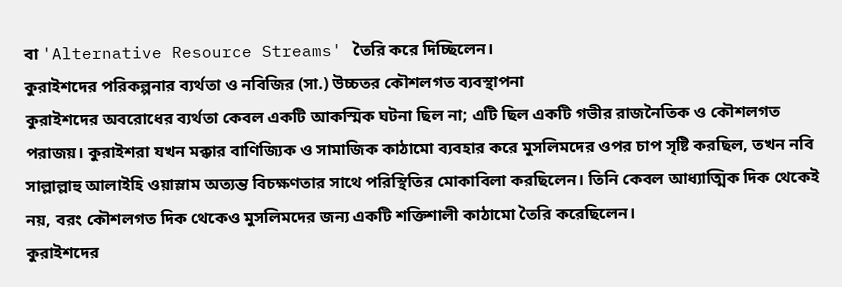বা 'Alternative Resource Streams' তৈরি করে দিচ্ছিলেন।
কুরাইশদের পরিকল্পনার ব্যর্থতা ও নবিজির (সা.) উচ্চতর কৌশলগত ব্যবস্থাপনা
কুরাইশদের অবরোধের ব্যর্থতা কেবল একটি আকস্মিক ঘটনা ছিল না; এটি ছিল একটি গভীর রাজনৈতিক ও কৌশলগত পরাজয়। কুরাইশরা যখন মক্কার বাণিজ্যিক ও সামাজিক কাঠামো ব্যবহার করে মুসলিমদের ওপর চাপ সৃষ্টি করছিল, তখন নবি সাল্লাল্লাহু আলাইহি ওয়াস্লাম অত্যন্ত বিচক্ষণতার সাথে পরিস্থিতির মোকাবিলা করছিলেন। তিনি কেবল আধ্যাত্মিক দিক থেকেই নয়, বরং কৌশলগত দিক থেকেও মুসলিমদের জন্য একটি শক্তিশালী কাঠামো তৈরি করেছিলেন।
কুরাইশদের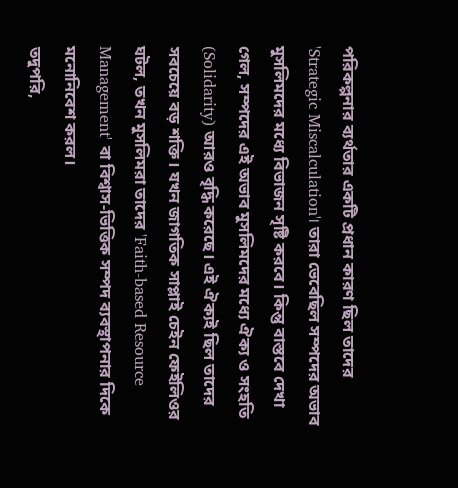পরিকল্পনার ব্যর্থতার একটি প্রধান কারণ ছিল তাদের 'Strategic Miscalculation'। তারা ভেবেছিল সম্পদের অভাব মুসলিমদের মধ্যে বিভাজন সৃষ্টি করবে। কিন্তু বাস্তবে দেখা গেল, সম্পদের এই অভাব মুসলিমদের মধ্যে ঐক্য ও সংহতি (Solidarity) আরও বৃদ্ধি করেছে। এই ঐক্যই ছিল তাদের সবচেয়ে বড় শক্তি। যখন জাগতিক সাপ্লাই চেইন ফেইলিওর ঘটল, তখন মুসলিমরা তাদের 'Faith-based Resource Management' বা বিশ্বাস-ভিত্তিক সম্পদ ব্যবস্থাপনার দিকে মনোনিবেশ করল।
তদুপরি,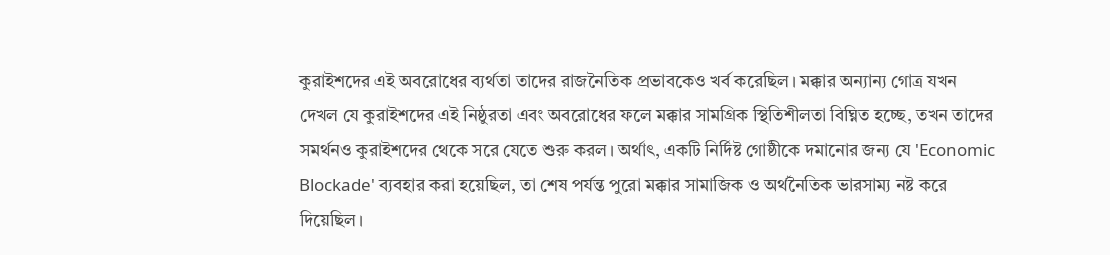কুরাইশদের এই অবরোধের ব্যর্থতা তাদের রাজনৈতিক প্রভাবকেও খর্ব করেছিল। মক্কার অন্যান্য গোত্র যখন দেখল যে কুরাইশদের এই নিষ্ঠুরতা এবং অবরোধের ফলে মক্কার সামগ্রিক স্থিতিশীলতা বিঘ্নিত হচ্ছে, তখন তাদের সমর্থনও কুরাইশদের থেকে সরে যেতে শুরু করল। অর্থাৎ, একটি নির্দিষ্ট গোষ্ঠীকে দমানোর জন্য যে 'Economic Blockade' ব্যবহার করা হয়েছিল, তা শেষ পর্যন্ত পুরো মক্কার সামাজিক ও অর্থনৈতিক ভারসাম্য নষ্ট করে দিয়েছিল।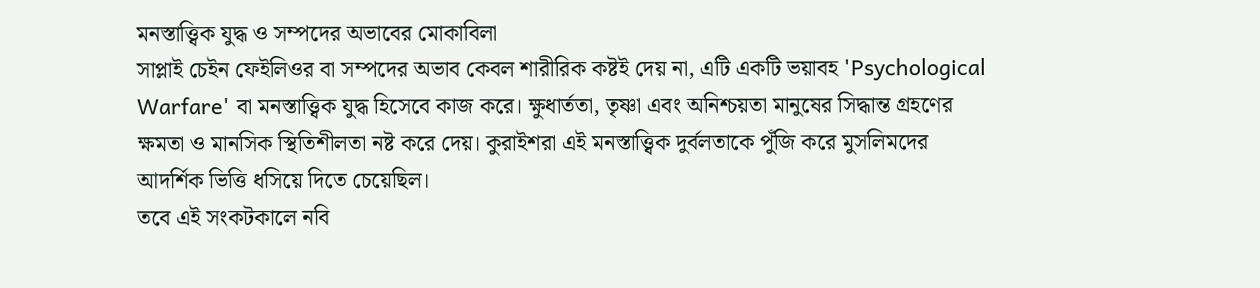মনস্তাত্ত্বিক যুদ্ধ ও সম্পদের অভাবের মোকাবিলা
সাপ্লাই চেইন ফেইলিওর বা সম্পদের অভাব কেবল শারীরিক কষ্টই দেয় না, এটি একটি ভয়াবহ 'Psychological Warfare' বা মনস্তাত্ত্বিক যুদ্ধ হিসেবে কাজ করে। ক্ষুধার্ততা, তৃষ্ণা এবং অনিশ্চয়তা মানুষের সিদ্ধান্ত গ্রহণের ক্ষমতা ও মানসিক স্থিতিশীলতা নষ্ট করে দেয়। কুরাইশরা এই মনস্তাত্ত্বিক দুর্বলতাকে পুঁজি করে মুসলিমদের আদর্শিক ভিত্তি ধসিয়ে দিতে চেয়েছিল।
তবে এই সংকটকালে নবি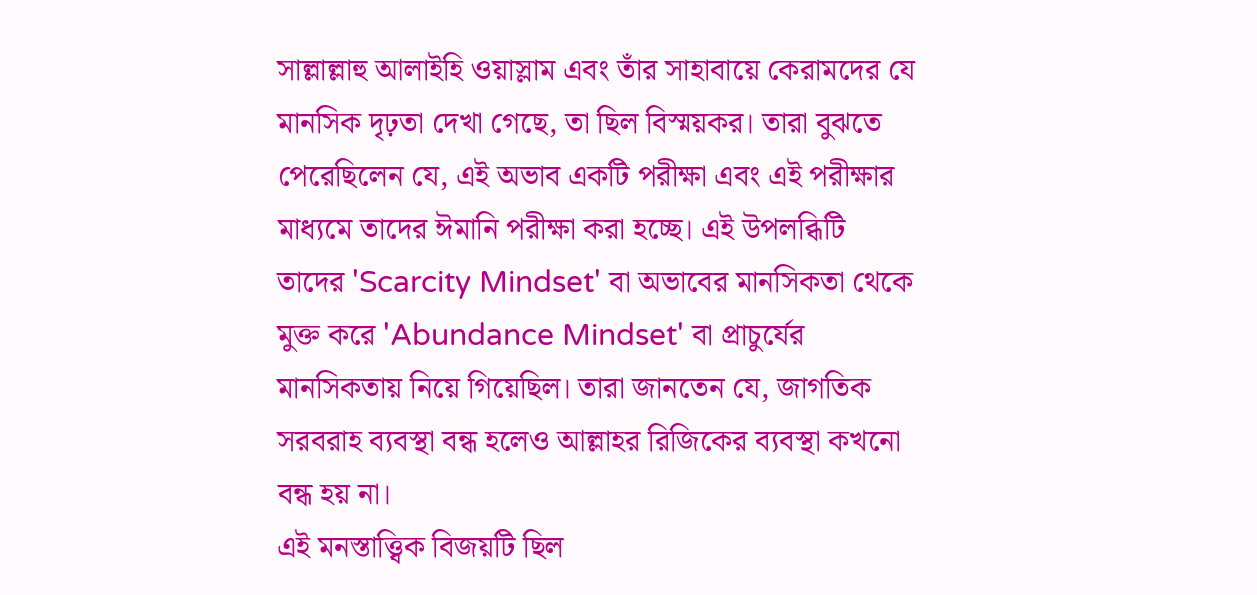সাল্লাল্লাহু আলাইহি ওয়াস্লাম এবং তাঁর সাহাবায়ে কেরামদের যে মানসিক দৃঢ়তা দেখা গেছে, তা ছিল বিস্ময়কর। তারা বুঝতে পেরেছিলেন যে, এই অভাব একটি পরীক্ষা এবং এই পরীক্ষার মাধ্যমে তাদের ঈমানি পরীক্ষা করা হচ্ছে। এই উপলব্ধিটি তাদের 'Scarcity Mindset' বা অভাবের মানসিকতা থেকে মুক্ত করে 'Abundance Mindset' বা প্রাচুর্যের মানসিকতায় নিয়ে গিয়েছিল। তারা জানতেন যে, জাগতিক সরবরাহ ব্যবস্থা বন্ধ হলেও আল্লাহর রিজিকের ব্যবস্থা কখনো বন্ধ হয় না।
এই মনস্তাত্ত্বিক বিজয়টি ছিল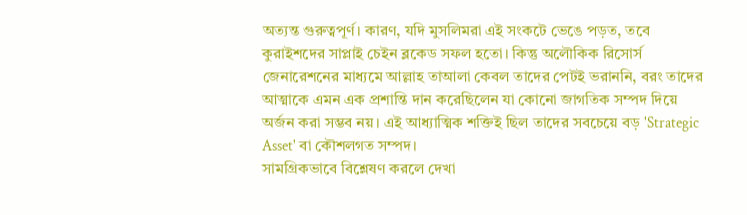অত্যন্ত গুরুত্বপূর্ণ। কারণ, যদি মুসলিমরা এই সংকটে ভেঙে পড়ত, তবে কুরাইশদের সাপ্লাই চেইন ব্লকেড সফল হতো। কিন্তু অলৌকিক রিসোর্স জেনারেশনের মাধ্যমে আল্লাহ তাআলা কেবল তাদের পেটই ভরাননি, বরং তাদের আত্মাকে এমন এক প্রশান্তি দান করেছিলেন যা কোনো জাগতিক সম্পদ দিয়ে অর্জন করা সম্ভব নয়। এই আধ্যাত্মিক শক্তিই ছিল তাদের সবচেয়ে বড় 'Strategic Asset' বা কৌশলগত সম্পদ।
সামগ্রিকভাবে বিশ্লেষণ করলে দেখা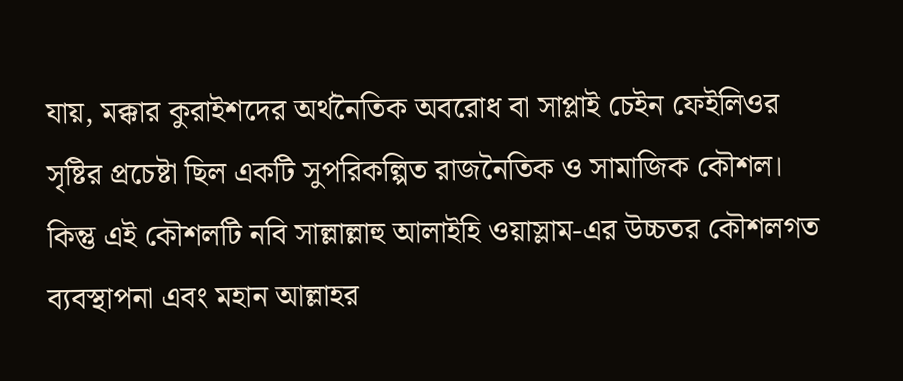যায়, মক্কার কুরাইশদের অর্থনৈতিক অবরোধ বা সাপ্লাই চেইন ফেইলিওর সৃষ্টির প্রচেষ্টা ছিল একটি সুপরিকল্পিত রাজনৈতিক ও সামাজিক কৌশল। কিন্তু এই কৌশলটি নবি সাল্লাল্লাহু আলাইহি ওয়াস্লাম-এর উচ্চতর কৌশলগত ব্যবস্থাপনা এবং মহান আল্লাহর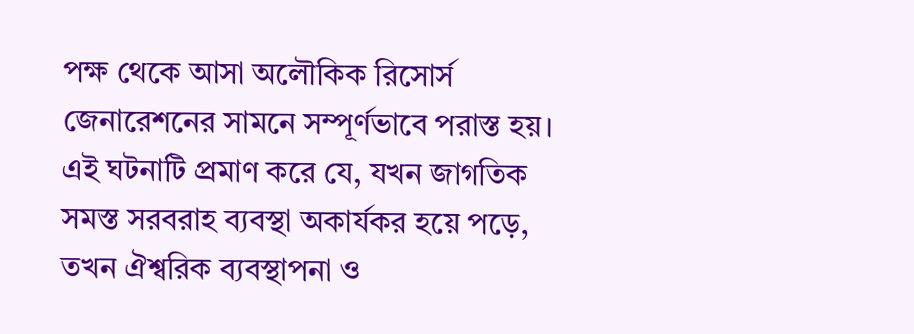পক্ষ থেকে আসা অলৌকিক রিসোর্স জেনারেশনের সামনে সম্পূর্ণভাবে পরাস্ত হয়। এই ঘটনাটি প্রমাণ করে যে, যখন জাগতিক সমস্ত সরবরাহ ব্যবস্থা অকার্যকর হয়ে পড়ে, তখন ঐশ্বরিক ব্যবস্থাপনা ও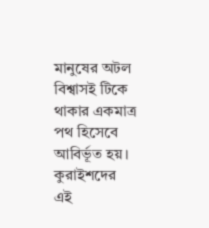মানুষের অটল বিশ্বাসই টিকে থাকার একমাত্র পথ হিসেবে আবির্ভূত হয়। কুরাইশদের এই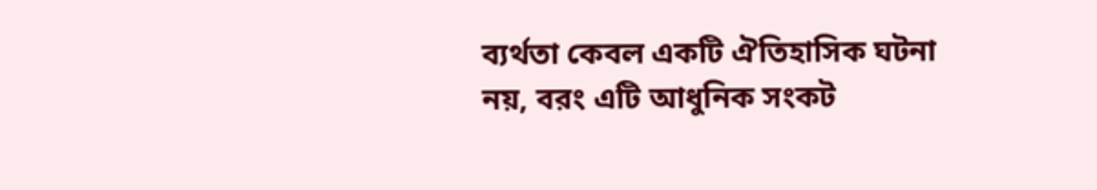ব্যর্থতা কেবল একটি ঐতিহাসিক ঘটনা নয়, বরং এটি আধুনিক সংকট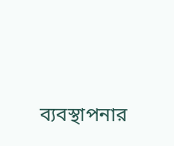ব্যবস্থাপনার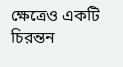ক্ষেত্রেও একটি চিরন্তন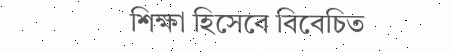শিক্ষা হিসেবে বিবেচিত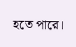হতে পারে।